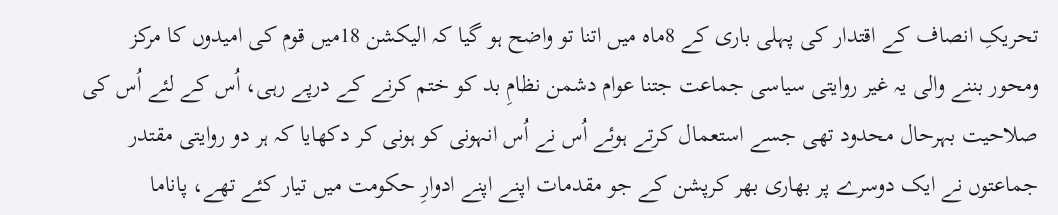تحریکِ انصاف کے اقتدار کی پہلی باری کے 8ماہ میں اتنا تو واضح ہو گیا کہ الیکشن 18میں قوم کی امیدوں کا مرکز ومحور بننے والی یہ غیر روایتی سیاسی جماعت جتنا عوام دشمن نظامِ بد کو ختم کرنے کے درپے رہی، اُس کے لئے اُس کی صلاحیت بہرحال محدود تھی جسے استعمال کرتے ہوئے اُس نے اُس انہونی کو ہونی کر دکھایا کہ ہر دو روایتی مقتدر جماعتوں نے ایک دوسرے پر بھاری بھر کرپشن کے جو مقدمات اپنے اپنے ادوارِ حکومت میں تیار کئے تھے، پاناما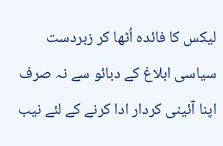لیکس کا فائدہ اُٹھا کر زبردست سیاسی ابلاغ کے دبائو سے نہ صرف اپنا آئینی کردار ادا کرنے کے لئے نیب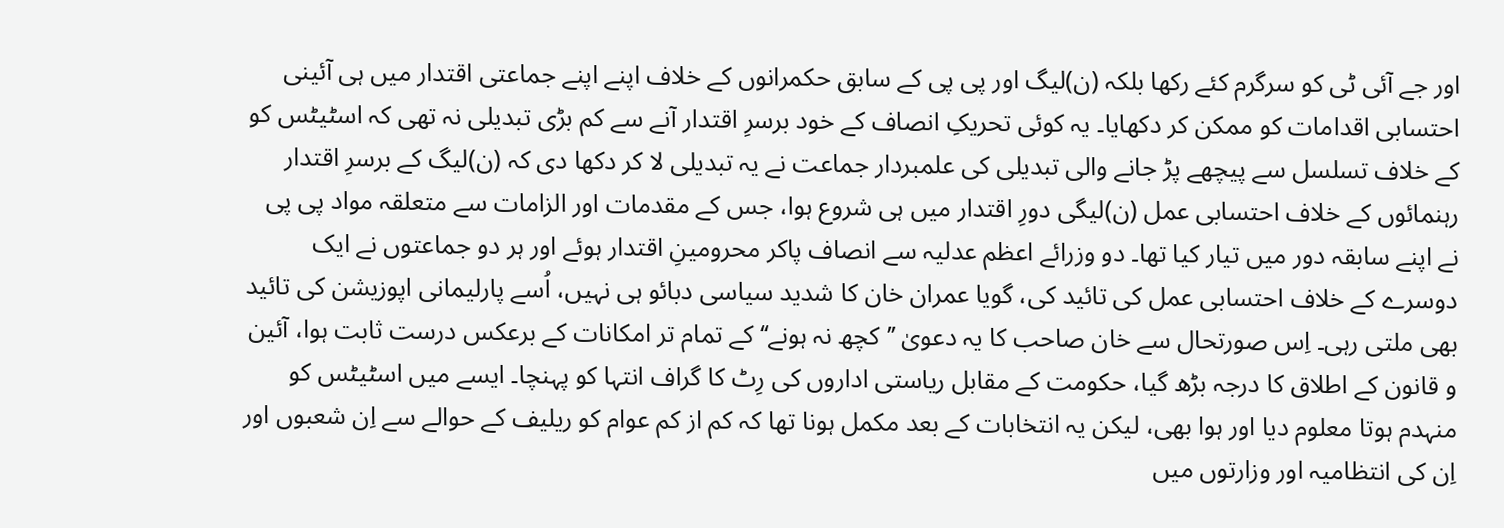اور جے آئی ٹی کو سرگرم کئے رکھا بلکہ (ن)لیگ اور پی پی کے سابق حکمرانوں کے خلاف اپنے اپنے جماعتی اقتدار میں ہی آئینی احتسابی اقدامات کو ممکن کر دکھایا۔ یہ کوئی تحریکِ انصاف کے خود برسرِ اقتدار آنے سے کم بڑی تبدیلی نہ تھی کہ اسٹیٹس کو کے خلاف تسلسل سے پیچھے پڑ جانے والی تبدیلی کی علمبردار جماعت نے یہ تبدیلی لا کر دکھا دی کہ (ن)لیگ کے برسرِ اقتدار رہنمائوں کے خلاف احتسابی عمل (ن)لیگی دورِ اقتدار میں ہی شروع ہوا، جس کے مقدمات اور الزامات سے متعلقہ مواد پی پی نے اپنے سابقہ دور میں تیار کیا تھا۔ دو وزرائے اعظم عدلیہ سے انصاف پاکر محرومینِ اقتدار ہوئے اور ہر دو جماعتوں نے ایک دوسرے کے خلاف احتسابی عمل کی تائید کی، گویا عمران خان کا شدید سیاسی دبائو ہی نہیں، اُسے پارلیمانی اپوزیشن کی تائید بھی ملتی رہی۔ اِس صورتحال سے خان صاحب کا یہ دعویٰ ’’کچھ نہ ہونے‘‘ کے تمام تر امکانات کے برعکس درست ثابت ہوا، آئین و قانون کے اطلاق کا درجہ بڑھ گیا، حکومت کے مقابل ریاستی اداروں کی رِٹ کا گراف انتہا کو پہنچا۔ ایسے میں اسٹیٹس کو منہدم ہوتا معلوم دیا اور ہوا بھی، لیکن یہ انتخابات کے بعد مکمل ہونا تھا کہ کم از کم عوام کو ریلیف کے حوالے سے اِن شعبوں اور اِن کی انتظامیہ اور وزارتوں میں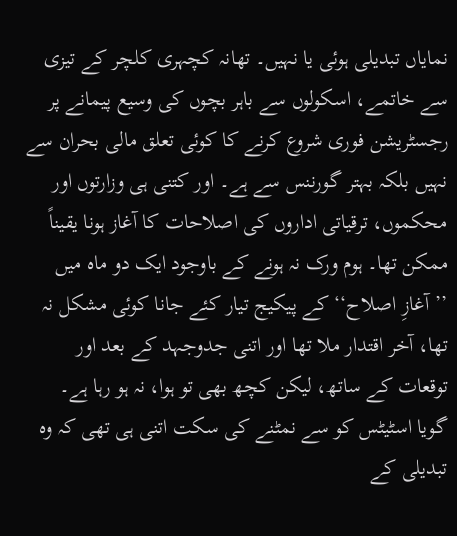نمایاں تبدیلی ہوئی یا نہیں۔ تھانہ کچہری کلچر کے تیزی سے خاتمے، اسکولوں سے باہر بچوں کی وسیع پیمانے پر رجسٹریشن فوری شروع کرنے کا کوئی تعلق مالی بحران سے نہیں بلکہ بہتر گورننس سے ہے۔ اور کتنی ہی وزارتوں اور محکموں، ترقیاتی اداروں کی اصلاحات کا آغاز ہونا یقیناً ممکن تھا۔ ہوم ورک نہ ہونے کے باوجود ایک دو ماہ میں ’’آغازِ اصلاح‘‘ کے پیکیج تیار کئے جانا کوئی مشکل نہ تھا، آخر اقتدار ملا تھا اور اتنی جدوجہد کے بعد اور توقعات کے ساتھ، لیکن کچھ بھی تو ہوا، نہ ہو رہا ہے۔ گویا اسٹیٹس کو سے نمٹنے کی سکت اتنی ہی تھی کہ وہ تبدیلی کے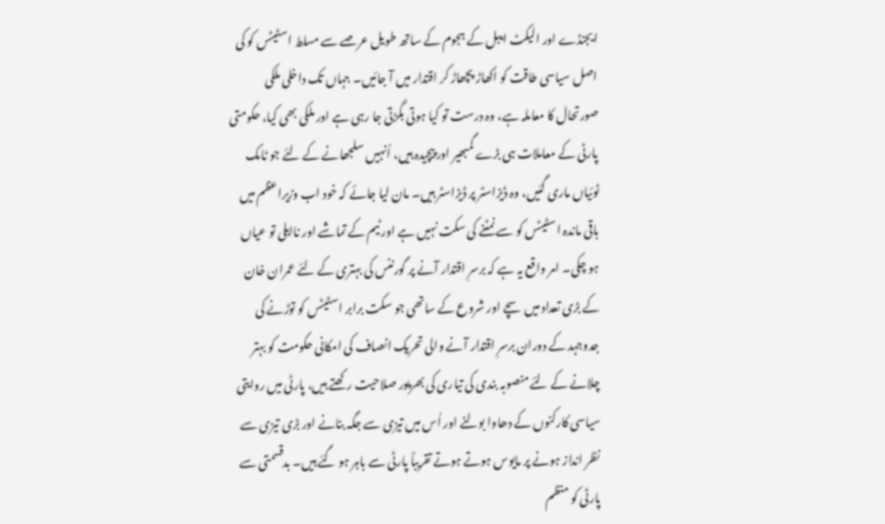ایجنڈے اور الیکٹ ایبل کے ہجوم کے ساتھ طویل عرصے سے مسلط اسٹیٹس کو کی اصل سیاسی طاقت کو اکھاڑ پچھاڑ کر اقتدار میں آ جائیں۔ جہاں تک داخلی ملکی صورتحال کا معاملہ ہے، وہ درست تو کیا ہوتی بگڑتی جا رہی ہے اور ملکی بھی کیا، حکومتی پارٹی کے معاملات ہی بڑے گمبھیر اور پیچیدہ ہیں، اُنہیں سلجھانے کے لئے جو ٹامک ٹوئیاں ماری گئیں، وہ ڈیزاسٹر پر ڈیزاسٹر ہیں۔ مان لیا جائے کہ خود اب وزیراعظم میں باقی ماندہ اسٹیٹس کو سے نمٹنے کی سکت نہیں ہے اور ٹیم کے تماشے اور نااہلی تو عیاں ہو چکی۔ امر واقع یہ ہے کہ برسرِ اقتدار آنے پر گورننس کی بہتری کے لئے عمران خان کے بڑی تعداد میں سچے اور شروع کے ساتھی جو سکت برابر اسٹیٹس کو توڑنے کی جدوجہد کے دوران برسرِ اقتدار آنے والی تحریک انصاف کی امکانی حکومت کو بہتر چلانے کے لئے منصوبہ بندی کی تیاری کی بھرپور صلاحیت رکھتے ہیں، پارٹی میں روایتی سیاسی کارکنوں کے دھاوا بولنے اور اُس میں تیزی سے جگہ بنانے اور بڑی تیزی سے نظر انداز ہونے پر مایوس ہوتے ہوتے تقریباً پارٹی سے باہر ہو گئے ہیں۔ بدقسمتی سے پارٹی کو منظم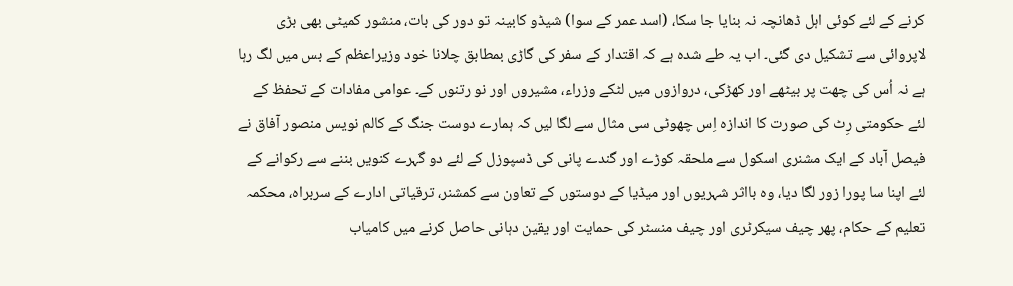کرنے کے لئے کوئی اہل ڈھانچہ نہ بنایا جا سکا، (اسد عمر کے سوا) شیڈو کابینہ تو دور کی بات، منشور کمیٹی بھی بڑی لاپروائی سے تشکیل دی گئی۔ اب یہ طے شدہ ہے کہ اقتدار کے سفر کی گاڑی بمطابق چلانا خود وزیراعظم کے بس میں لگ رہا ہے نہ اُس کی چھت پر بیٹھے اور کھڑکی، دروازوں میں لٹکے وزراء، مشیروں اور نو رتنوں کے۔ عوامی مفادات کے تحفظ کے لئے حکومتی رِٹ کی صورت کا اندازہ اِس چھوٹی سی مثال سے لگا لیں کہ ہمارے دوست جنگ کے کالم نویس منصور آفاق نے فیصل آباد کے ایک مشنری اسکول سے ملحقہ کوڑے اور گندے پانی کی ڈسپوزل کے لئے دو گہرے کنویں بننے سے رکوانے کے لئے اپنا سا پورا زور لگا دیا، وہ بااثر شہریوں اور میڈیا کے دوستوں کے تعاون سے کمشنر، ترقیاتی ادارے کے سربراہ، محکمہ تعلیم کے حکام، پھر چیف سیکرٹری اور چیف منسٹر کی حمایت اور یقین دہانی حاصل کرنے میں کامیاب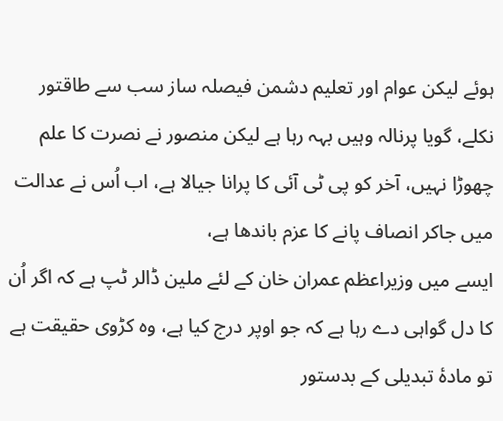ہوئے لیکن عوام اور تعلیم دشمن فیصلہ ساز سب سے طاقتور نکلے، گویا پرنالہ وہیں بہہ رہا ہے لیکن منصور نے نصرت کا علم چھوڑا نہیں، آخر کو پی ٹی آئی کا پرانا جیالا ہے، اب اُس نے عدالت میں جاکر انصاف پانے کا عزم باندھا ہے،
ایسے میں وزیراعظم عمران خان کے لئے ملین ڈالر ٹپ ہے کہ اگر اُن کا دل گواہی دے رہا ہے کہ جو اوپر درج کیا ہے، وہ کڑوی حقیقت ہے تو مادۂ تبدیلی کے بدستور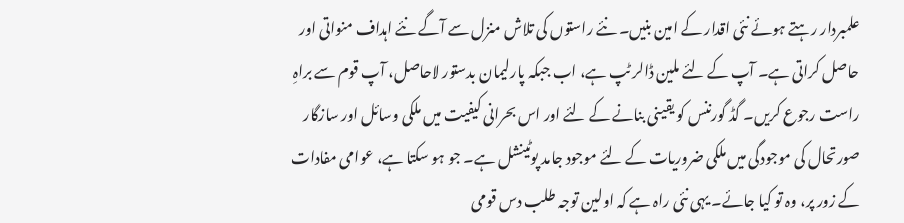علمبردار رہتے ہوئے نئی اقدار کے امین بنیں۔ نئے راستوں کی تلاش منزل سے آگے نئے اہداف منواتی اور حاصل کراتی ہے۔ آپ کے لئے ملین ڈالر ٹپ ہے، اب جبکہ پارلیمان بدستور لاحاصل، آپ قوم سے براہِ راست رجوع کریں۔ گڈ گورننس کو یقینی بنانے کے لئے اور اس بحرانی کیفیت میں ملکی وسائل اور سازگار صورتحال کی موجودگی میں ملکی ضروریات کے لئے موجود جامد پوٹینشل ہے۔ جو ہو سکتا ہے، عوامی مفادات کے زور پر، وہ تو کیا جائے۔ یہی نئی راہ ہے کہ اولین توجہ طلب دس قومی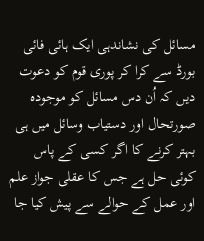مسائل کی نشاندہی ایک ہائی فائی بورڈ سے کرا کر پوری قوم کو دعوت دیں کہ اُن دس مسائل کو موجودہ صورتحال اور دستیاب وسائل میں ہی بہتر کرنے کا اگر کسی کے پاس کوئی حل ہے جس کا عقلی جواز علم اور عمل کے حوالے سے پیش کیا جا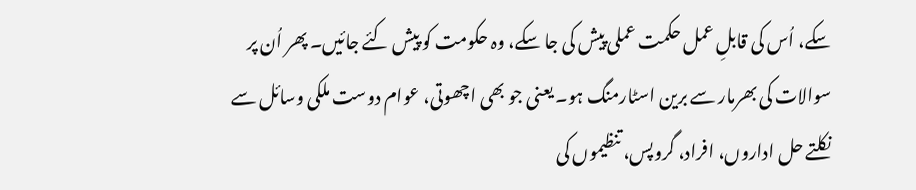سکے، اُس کی قابلِ عمل حکمت عملی پیش کی جا سکے، وہ حکومت کو پیش کئے جائیں۔ پھر اُن پر سوالات کی بھرمار سے برین اسٹارمنگ ہو۔ یعنی جو بھی اچھوتی، عوام دوست ملکی وسائل سے نکلتے حل اداروں، افراد، گروپس، تنظیموں کی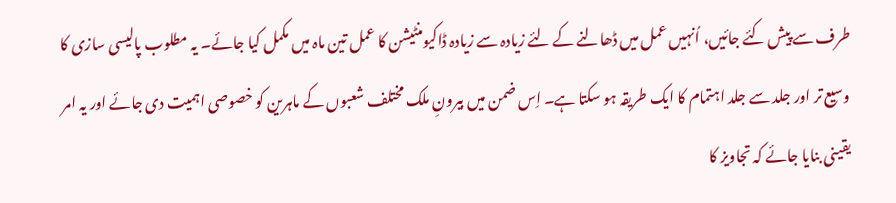طرف سے پیش کئے جائیں، اُنہیں عمل میں ڈھالنے کے لئے زیادہ سے زیادہ ڈاکیومنٹیشن کا عمل تین ماہ میں مکمل کیا جائے۔ یہ مطلوب پالیسی سازی کا وسیع تر اور جلد سے جلد اہتمام کا ایک طریقہ ہو سکتا ہے۔ اِس ضمن میں بیرونِ ملک مختلف شعبوں کے ماہرین کو خصوصی اہمیت دی جائے اور یہ امر یقینی بنایا جائے کہ تجاویز کا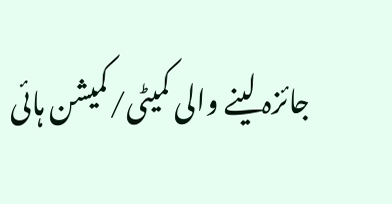جائزہ لینے والی کمیٹی/کمیشن ہائی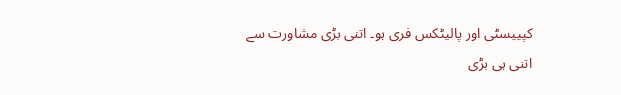کپییسٹی اور پالیٹکس فری ہو۔ اتنی بڑی مشاورت سے اتنی ہی بڑی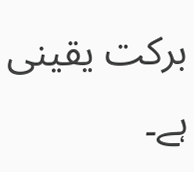برکت یقینی ہے۔